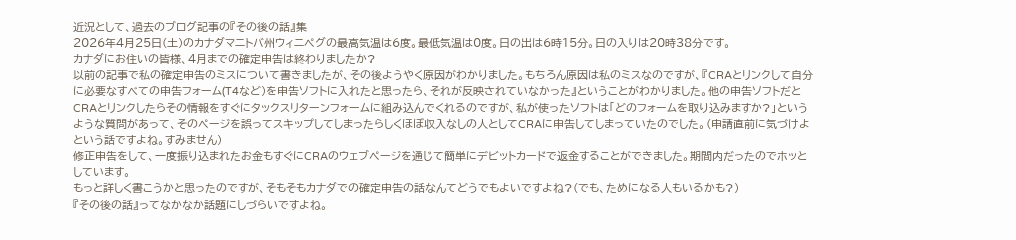近況として、過去のブログ記事の『その後の話』集
2026年4月25日(土)のカナダマニトバ州ウィニペグの最高気温は6度。最低気温は0度。日の出は6時15分。日の入りは20時38分です。
カナダにお住いの皆様、4月までの確定申告は終わりましたか?
以前の記事で私の確定申告のミスについて書きましたが、その後ようやく原因がわかりました。もちろん原因は私のミスなのですが、『CRAとリンクして自分に必要なすべての申告フォーム(T4など)を申告ソフトに入れたと思ったら、それが反映されていなかった』ということがわかりました。他の申告ソフトだとCRAとリンクしたらその情報をすぐにタックスリターンフォームに組み込んでくれるのですが、私が使ったソフトは「どのフォームを取り込みますか?」というような質問があって、そのページを誤ってスキップしてしまったらしくほぼ収入なしの人としてCRAに申告してしまっていたのでした。(申請直前に気づけよという話ですよね。すみません)
修正申告をして、一度振り込まれたお金もすぐにCRAのウェブページを通じて簡単にデビットカードで返金することができました。期間内だったのでホッとしています。
もっと詳しく書こうかと思ったのですが、そもそもカナダでの確定申告の話なんてどうでもよいですよね?(でも、ためになる人もいるかも?)
『その後の話』ってなかなか話題にしづらいですよね。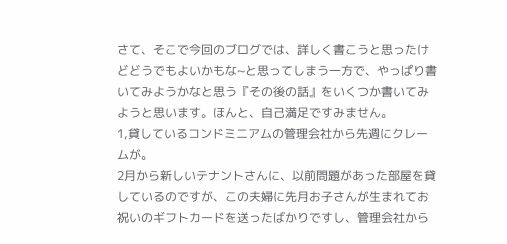さて、そこで今回のブログでは、詳しく書こうと思ったけどどうでもよいかもな~と思ってしまう一方で、やっぱり書いてみようかなと思う『その後の話』をいくつか書いてみようと思います。ほんと、自己満足ですみません。
1,貸しているコンドミニアムの管理会社から先週にクレームが。
2月から新しいテナントさんに、以前問題があった部屋を貸しているのですが、この夫婦に先月お子さんが生まれてお祝いのギフトカードを送ったばかりですし、管理会社から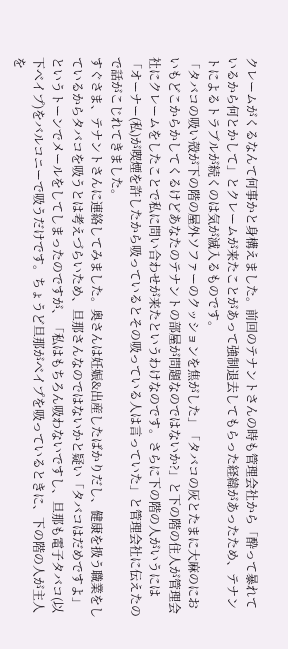クレームがくるなんて何事かと身構えました。前回のテナントさんの時も管理会社から「酔って暴れているから何とかして」とクレームが来たことがあって強制退去してもらった経緯があったため、テナントによるトラブルが続くのは気が滅入るものです。
「タバコの吸い殻が下の階の屋外ソファーのクッションを焦がした」「タバコの灰とたまに大麻のにおいもどこからかしてくるけどあなたのテナントの部屋が問題なのではないか?」と下の階の住人が管理会社にクレームをしたことで私に問い合わせが来たというわけなのです。さらに下の階の人がいうには「オーナー(私)が喫煙を許したから吸っているとその吸っている人は言っていた」と管理会社に伝えたので話がこじれてきました。
すぐさま、テナントさんに連絡してみました。奥さんは妊娠&出産したばかりだし、健康を扱う職業をしているからタバコを吸うとは考えづらいため、旦那さんなのではないかと疑い「タバコはだめですよ」というトーンでメールをしてしまったのですが、「私はもちろん吸わないですし、旦那も電子タバコ(以下べイプ)をバルコニーで吸うだけです。ちょうど旦那がべイプを吸っているときに、下の階の人が主人を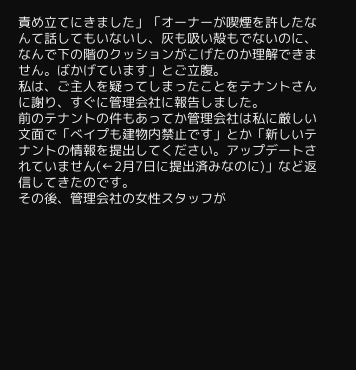責め立てにきました」「オーナーが喫煙を許したなんて話してもいないし、灰も吸い殻もでないのに、なんで下の階のクッションがこげたのか理解できません。ばかげています」とご立腹。
私は、ご主人を疑ってしまったことをテナントさんに謝り、すぐに管理会社に報告しました。
前のテナントの件もあってか管理会社は私に厳しい文面で「べイプも建物内禁止です」とか「新しいテナントの情報を提出してください。アップデートされていません(←2月7日に提出済みなのに)」など返信してきたのです。
その後、管理会社の女性スタッフが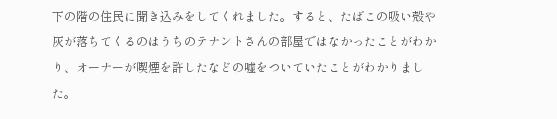下の階の住民に聞き込みをしてくれました。すると、たばこの吸い殻や灰が落ちてくるのはうちのテナントさんの部屋ではなかったことがわかり、オーナーが喫煙を許したなどの嘘をついていたことがわかりました。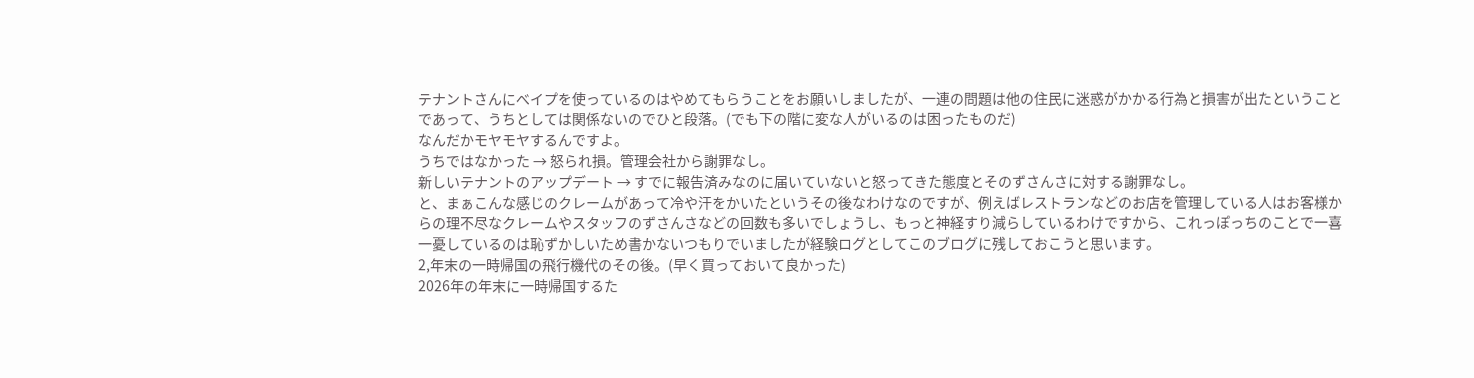テナントさんにべイプを使っているのはやめてもらうことをお願いしましたが、一連の問題は他の住民に迷惑がかかる行為と損害が出たということであって、うちとしては関係ないのでひと段落。(でも下の階に変な人がいるのは困ったものだ)
なんだかモヤモヤするんですよ。
うちではなかった → 怒られ損。管理会社から謝罪なし。
新しいテナントのアップデート → すでに報告済みなのに届いていないと怒ってきた態度とそのずさんさに対する謝罪なし。
と、まぁこんな感じのクレームがあって冷や汗をかいたというその後なわけなのですが、例えばレストランなどのお店を管理している人はお客様からの理不尽なクレームやスタッフのずさんさなどの回数も多いでしょうし、もっと神経すり減らしているわけですから、これっぽっちのことで一喜一憂しているのは恥ずかしいため書かないつもりでいましたが経験ログとしてこのブログに残しておこうと思います。
2,年末の一時帰国の飛行機代のその後。(早く買っておいて良かった)
2026年の年末に一時帰国するた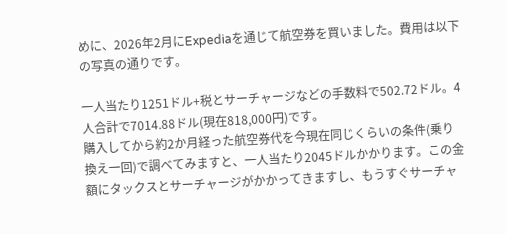めに、2026年2月にExpediaを通じて航空券を買いました。費用は以下の写真の通りです。

一人当たり1251ドル+税とサーチャージなどの手数料で502.72ドル。4人合計で7014.88ドル(現在818,000円)です。
購入してから約2か月経った航空券代を今現在同じくらいの条件(乗り換え一回)で調べてみますと、一人当たり2045ドルかかります。この金額にタックスとサーチャージがかかってきますし、もうすぐサーチャ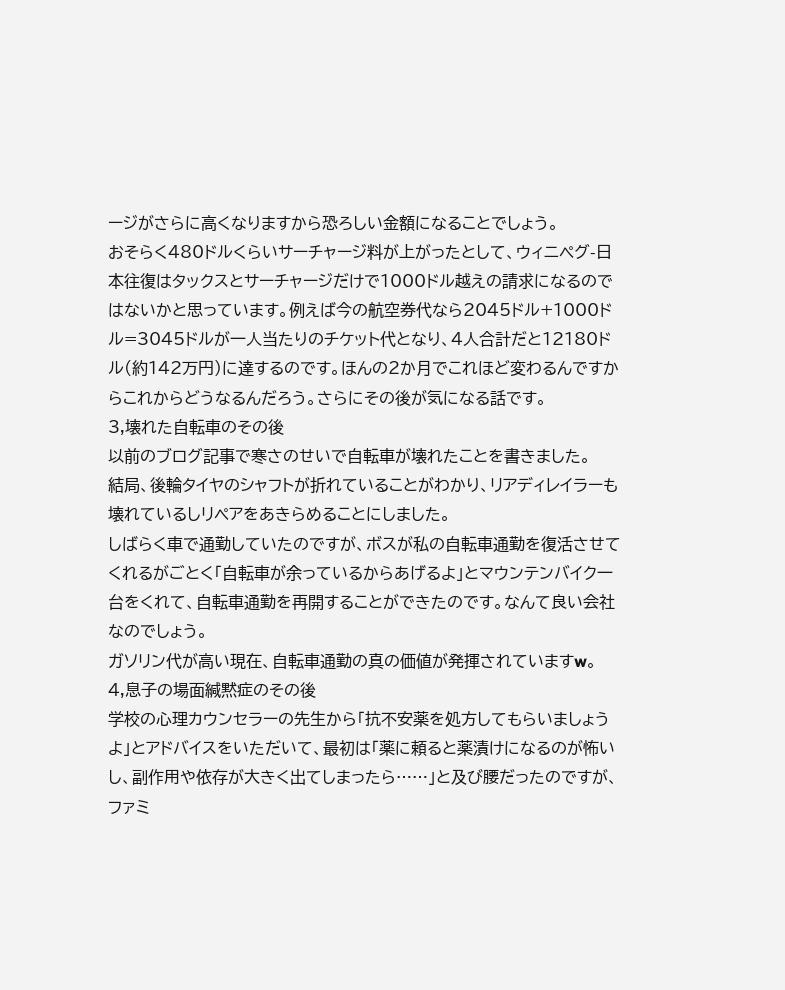ージがさらに高くなりますから恐ろしい金額になることでしょう。
おそらく480ドルくらいサーチャージ料が上がったとして、ウィニペグ-日本往復はタックスとサーチャージだけで1000ドル越えの請求になるのではないかと思っています。例えば今の航空券代なら2045ドル+1000ドル=3045ドルが一人当たりのチケット代となり、4人合計だと12180ドル(約142万円)に達するのです。ほんの2か月でこれほど変わるんですからこれからどうなるんだろう。さらにその後が気になる話です。
3,壊れた自転車のその後
以前のブログ記事で寒さのせいで自転車が壊れたことを書きました。
結局、後輪タイヤのシャフトが折れていることがわかり、リアディレイラーも壊れているしリペアをあきらめることにしました。
しばらく車で通勤していたのですが、ボスが私の自転車通勤を復活させてくれるがごとく「自転車が余っているからあげるよ」とマウンテンバイク一台をくれて、自転車通勤を再開することができたのです。なんて良い会社なのでしょう。
ガソリン代が高い現在、自転車通勤の真の価値が発揮されていますw。
4,息子の場面緘黙症のその後
学校の心理カウンセラーの先生から「抗不安薬を処方してもらいましょうよ」とアドバイスをいただいて、最初は「薬に頼ると薬漬けになるのが怖いし、副作用や依存が大きく出てしまったら……」と及び腰だったのですが、ファミ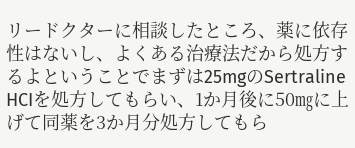リードクターに相談したところ、薬に依存性はないし、よくある治療法だから処方するよということでまずは25mgのSertraline HCIを処方してもらい、1か月後に50㎎に上げて同薬を3か月分処方してもら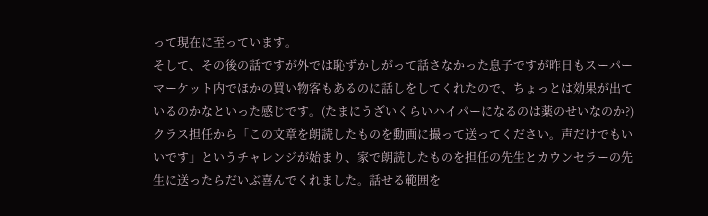って現在に至っています。
そして、その後の話ですが外では恥ずかしがって話さなかった息子ですが昨日もスーパーマーケット内でほかの買い物客もあるのに話しをしてくれたので、ちょっとは効果が出ているのかなといった感じです。(たまにうざいくらいハイパーになるのは薬のせいなのか?)
クラス担任から「この文章を朗読したものを動画に撮って送ってください。声だけでもいいです」というチャレンジが始まり、家で朗読したものを担任の先生とカウンセラーの先生に送ったらだいぶ喜んでくれました。話せる範囲を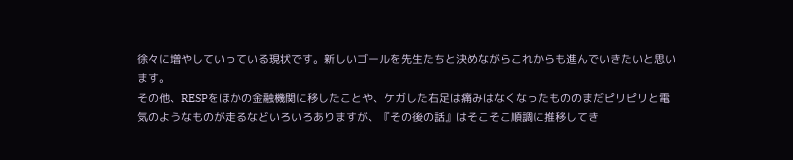徐々に増やしていっている現状です。新しいゴールを先生たちと決めながらこれからも進んでいきたいと思います。
その他、RESPをほかの金融機関に移したことや、ケガした右足は痛みはなくなったもののまだピリピリと電気のようなものが走るなどいろいろありますが、『その後の話』はそこそこ順調に推移してき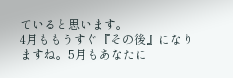ていると思います。
4月ももうすぐ『その後』になりますね。5月もあなたに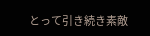とって引き続き素敵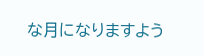な月になりますよう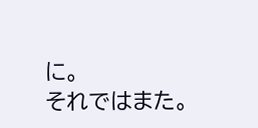に。
それではまた。